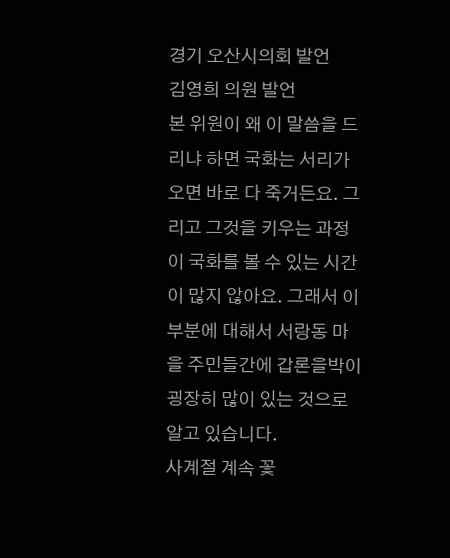경기 오산시의회 발언
김영희 의원 발언
본 위원이 왜 이 말씀을 드리냐 하면 국화는 서리가 오면 바로 다 죽거든요. 그리고 그것을 키우는 과정이 국화를 볼 수 있는 시간이 많지 않아요. 그래서 이 부분에 대해서 서랑동 마을 주민들간에 갑론을박이 굉장히 많이 있는 것으로 알고 있습니다.
사계절 계속 꽃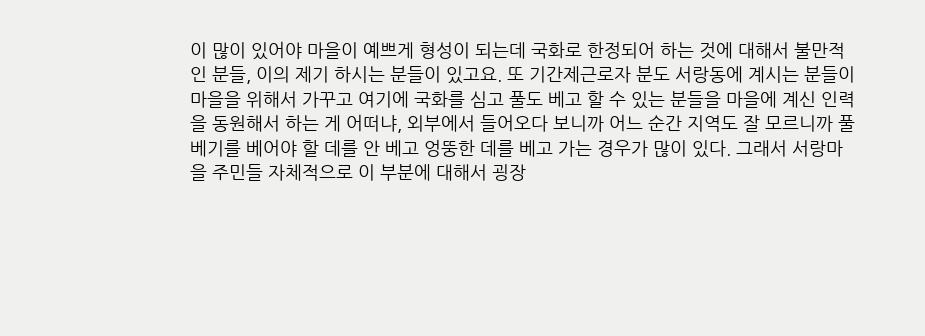이 많이 있어야 마을이 예쁘게 형성이 되는데 국화로 한정되어 하는 것에 대해서 불만적인 분들, 이의 제기 하시는 분들이 있고요. 또 기간제근로자 분도 서랑동에 계시는 분들이 마을을 위해서 가꾸고 여기에 국화를 심고 풀도 베고 할 수 있는 분들을 마을에 계신 인력을 동원해서 하는 게 어떠냐, 외부에서 들어오다 보니까 어느 순간 지역도 잘 모르니까 풀베기를 베어야 할 데를 안 베고 엉뚱한 데를 베고 가는 경우가 많이 있다. 그래서 서랑마을 주민들 자체적으로 이 부분에 대해서 굉장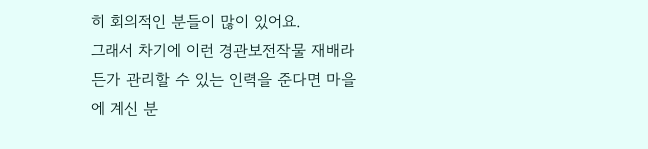히 회의적인 분들이 많이 있어요.
그래서 차기에 이런 경관보전작물 재배라든가 관리할 수 있는 인력을 준다면 마을에 계신 분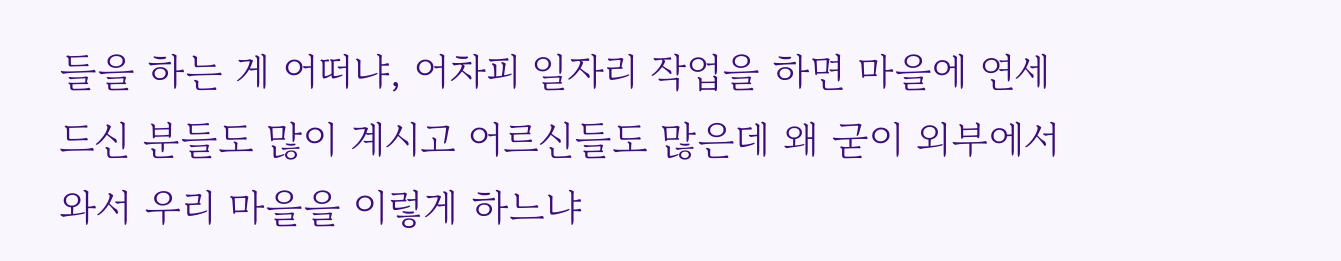들을 하는 게 어떠냐, 어차피 일자리 작업을 하면 마을에 연세 드신 분들도 많이 계시고 어르신들도 많은데 왜 굳이 외부에서 와서 우리 마을을 이렇게 하느냐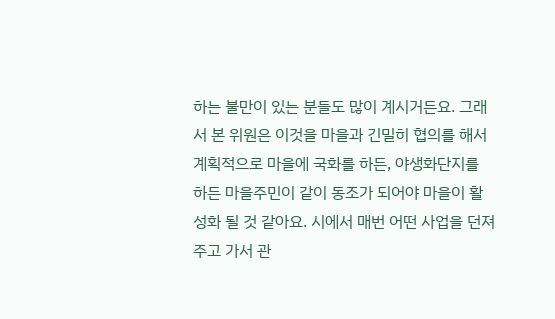하는 불만이 있는 분들도 많이 계시거든요. 그래서 본 위원은 이것을 마을과 긴밀히 협의를 해서 계획적으로 마을에 국화를 하든, 야생화단지를 하든 마을주민이 같이 동조가 되어야 마을이 활성화 될 것 같아요. 시에서 매번 어떤 사업을 던져주고 가서 관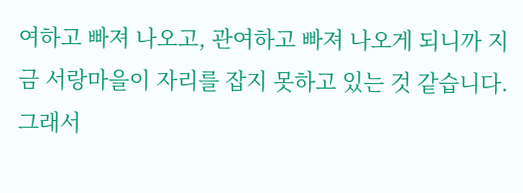여하고 빠져 나오고, 관여하고 빠져 나오게 되니까 지금 서랑마을이 자리를 잡지 못하고 있는 것 같습니다.
그래서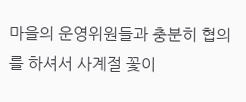마을의 운영위원들과 충분히 협의를 하셔서 사계절 꽃이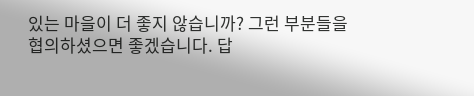있는 마을이 더 좋지 않습니까? 그런 부분들을 협의하셨으면 좋겠습니다. 답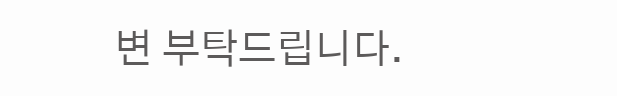변 부탁드립니다.